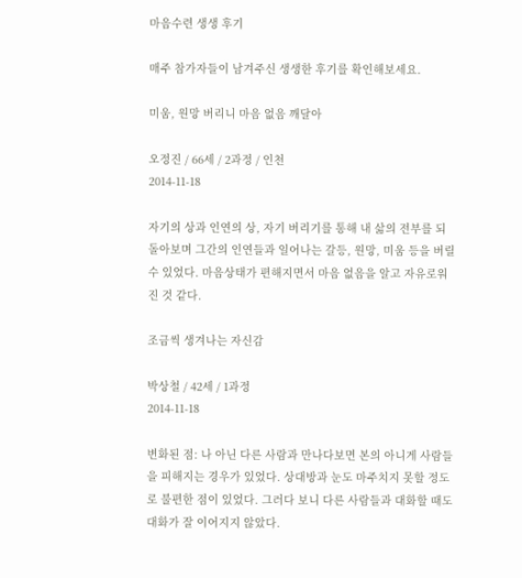마음수련 생생 후기

매주 참가자들이 남겨주신 생생한 후기를 확인해보세요.

미움, 원망 버리니 마음 없음 깨달아

오정진 / 66세 / 2과정 / 인천
2014-11-18

자기의 상과 인연의 상, 자기 버리기를 통해 내 삶의 전부를 되돌아보며 그간의 인연들과 일어나는 갈등, 원망, 미움 등을 버릴 수 있었다. 마음상태가 편해지면서 마음 없음을 알고 자유로워진 것 같다.

조금씩 생겨나는 자신감

박상철 / 42세 / 1과정
2014-11-18

변화된 점: 나 아닌 다른 사람과 만나다보면 본의 아니게 사람들을 피해지는 경우가 있었다. 상대방과 눈도 마주치지 못할 정도로 불편한 점이 있었다. 그러다 보니 다른 사람들과 대화할 때도 대화가 잘 이어지지 않았다.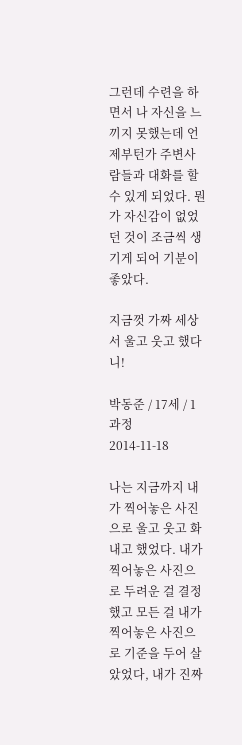그런데 수련을 하면서 나 자신을 느끼지 못했는데 언제부턴가 주변사람들과 대화를 할 수 있게 되었다. 뭔가 자신감이 없었던 것이 조금씩 생기게 되어 기분이 좋았다.

지금껏 가짜 세상서 울고 웃고 했다니!

박동준 / 17세 / 1과정
2014-11-18

나는 지금까지 내가 찍어놓은 사진으로 울고 웃고 화내고 했었다. 내가 찍어놓은 사진으로 두려운 걸 결정했고 모든 걸 내가 찍어놓은 사진으로 기준을 두어 살았었다, 내가 진짜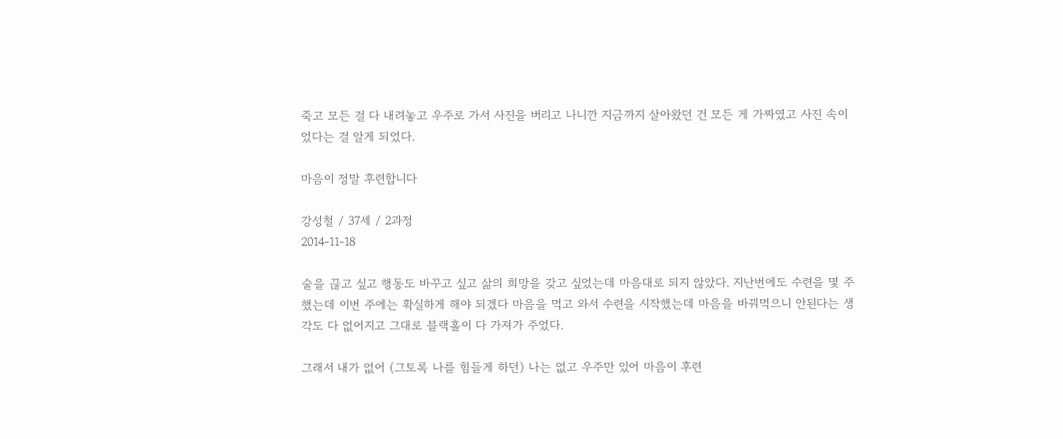죽고 모든 걸 다 내려놓고 우주로 가서 사진을 버리고 나니깐 지금까지 살아왔던 건 모든 게 가짜였고 사진 속이었다는 걸 알게 되었다.

마음이 정말 후련합니다

강성철 / 37세 / 2과정
2014-11-18

술을 끊고 싶고 행동도 바꾸고 싶고 삶의 희망을 갖고 싶었는데 마음대로 되지 않았다. 지난번에도 수련을 몇 주 했는데 이번 주에는 확실하게 해야 되겠다 마음을 먹고 와서 수련을 시작했는데 마음을 바꿔먹으니 안된다는 생각도 다 없어지고 그대로 블랙홀이 다 가져가 주었다.

그래서 내가 없어 (그토록 나를 힘들게 하던) 나는 없고 우주만 있어 마음이 후련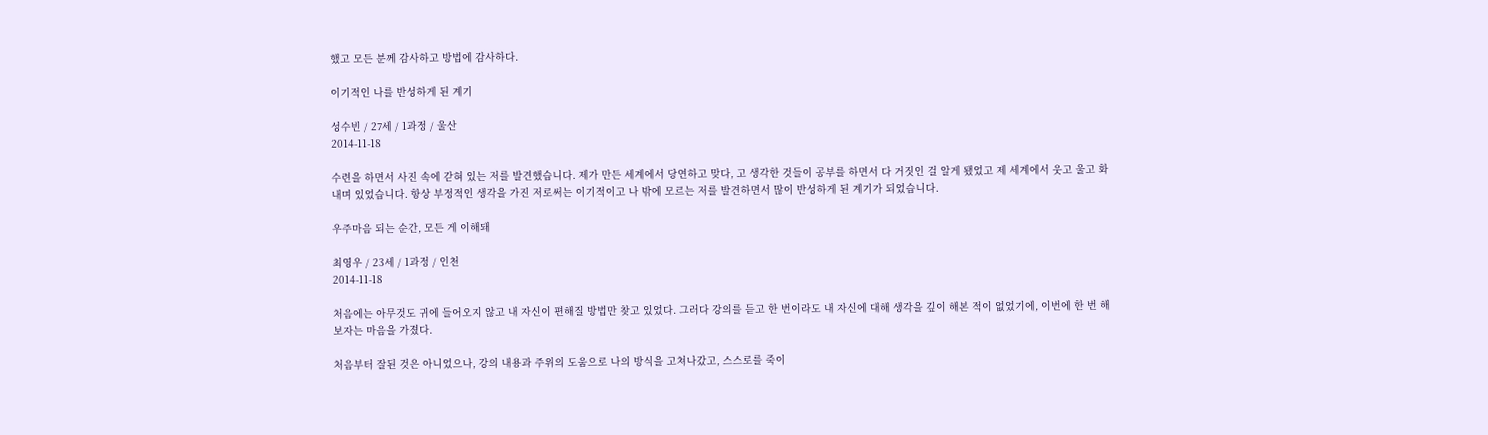했고 모든 분께 감사하고 방법에 감사하다.

이기적인 나를 반성하게 된 계기

성수빈 / 27세 / 1과정 / 울산
2014-11-18

수련을 하면서 사진 속에 갇혀 있는 저를 발견했습니다. 제가 만든 세계에서 당연하고 맞다, 고 생각한 것들이 공부를 하면서 다 거짓인 걸 알게 됐었고 제 세계에서 웃고 울고 화내며 있었습니다. 항상 부정적인 생각을 가진 저로써는 이기적이고 나 밖에 모르는 저를 발견하면서 많이 반성하게 된 계기가 되었습니다.

우주마음 되는 순간, 모든 게 이해돼

최영우 / 23세 / 1과정 / 인천
2014-11-18

처음에는 아무것도 귀에 들어오지 않고 내 자신이 편해질 방법만 찾고 있었다. 그러다 강의를 듣고 한 번이라도 내 자신에 대해 생각을 깊이 해본 적이 없었기에, 이번에 한 번 해보자는 마음을 가졌다.

처음부터 잘된 것은 아니었으나, 강의 내용과 주위의 도움으로 나의 방식을 고쳐나갔고, 스스로를 죽이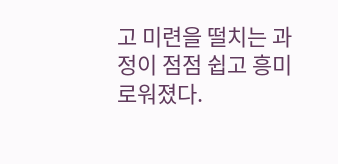고 미련을 떨치는 과정이 점점 쉽고 흥미로워졌다.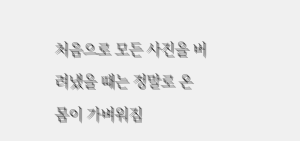처음으로 모든 사진을 버려냈을 때는 정말로 온 몸이 가벼워짐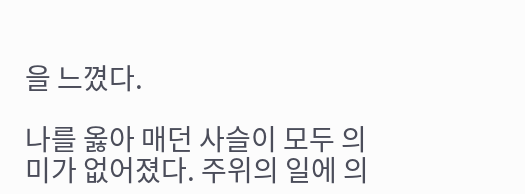을 느꼈다.

나를 옳아 매던 사슬이 모두 의미가 없어졌다. 주위의 일에 의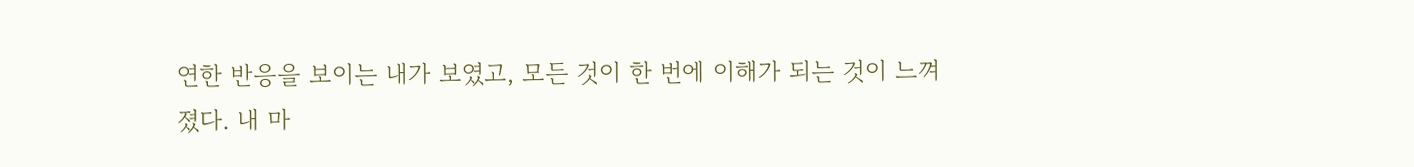연한 반응을 보이는 내가 보였고, 모든 것이 한 번에 이해가 되는 것이 느껴졌다. 내 마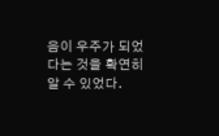음이 우주가 되었다는 것을 확연히 알 수 있었다.